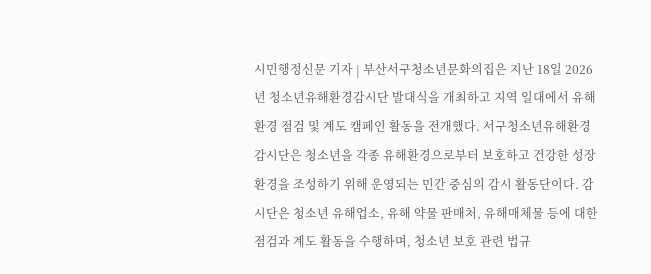시민행정신문 기자 | 부산서구청소년문화의집은 지난 18일 2026년 청소년유해환경감시단 발대식을 개최하고 지역 일대에서 유해환경 점검 및 계도 캠페인 활동을 전개했다. 서구청소년유해환경감시단은 청소년을 각종 유해환경으로부터 보호하고 건강한 성장 환경을 조성하기 위해 운영되는 민간 중심의 감시 활동단이다. 감시단은 청소년 유해업소, 유해 약물 판매처, 유해매체물 등에 대한 점검과 계도 활동을 수행하며, 청소년 보호 관련 법규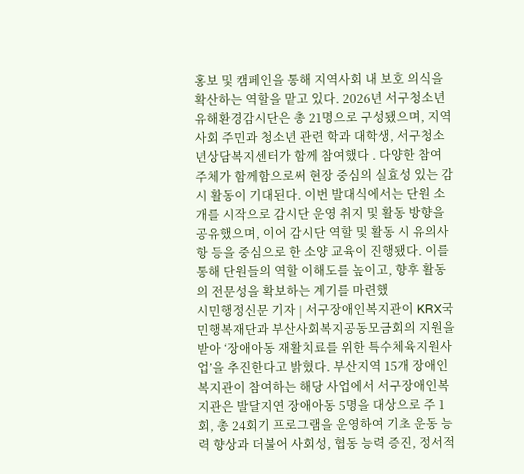홍보 및 캠페인을 통해 지역사회 내 보호 의식을 확산하는 역할을 맡고 있다. 2026년 서구청소년유해환경감시단은 총 21명으로 구성됐으며, 지역사회 주민과 청소년 관련 학과 대학생, 서구청소년상담복지센터가 함께 참여했다 . 다양한 참여 주체가 함께함으로써 현장 중심의 실효성 있는 감시 활동이 기대된다. 이번 발대식에서는 단원 소개를 시작으로 감시단 운영 취지 및 활동 방향을 공유했으며, 이어 감시단 역할 및 활동 시 유의사항 등을 중심으로 한 소양 교육이 진행됐다. 이를 통해 단원들의 역할 이해도를 높이고, 향후 활동의 전문성을 확보하는 계기를 마련했
시민행정신문 기자 | 서구장애인복지관이 KRX국민행복재단과 부산사회복지공동모금회의 지원을 받아 ‘장애아동 재활치료를 위한 특수체육지원사업’을 추진한다고 밝혔다. 부산지역 15개 장애인복지관이 참여하는 해당 사업에서 서구장애인복지관은 발달지연 장애아동 5명을 대상으로 주 1회, 총 24회기 프로그램을 운영하여 기초 운동 능력 향상과 더불어 사회성, 협동 능력 증진, 정서적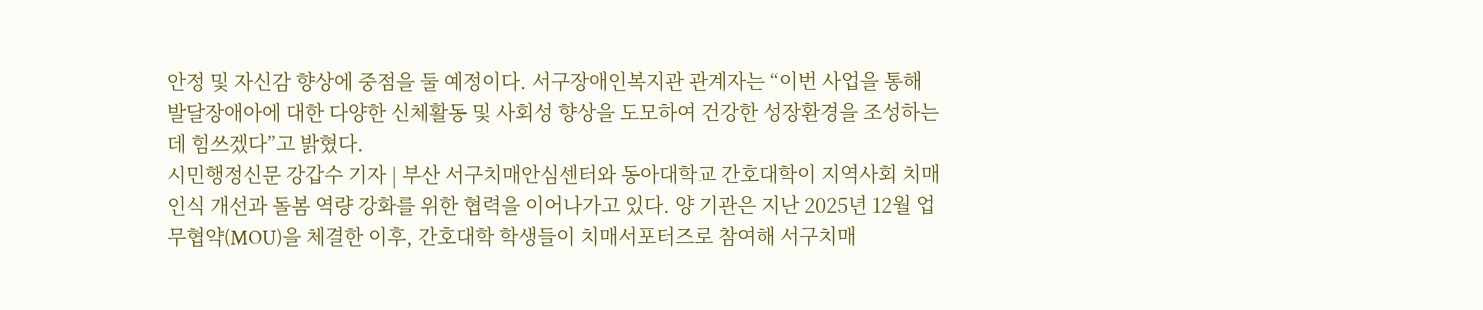안정 및 자신감 향상에 중점을 둘 예정이다. 서구장애인복지관 관계자는 “이번 사업을 통해 발달장애아에 대한 다양한 신체활동 및 사회성 향상을 도모하여 건강한 성장환경을 조성하는 데 힘쓰겠다”고 밝혔다.
시민행정신문 강갑수 기자 | 부산 서구치매안심센터와 동아대학교 간호대학이 지역사회 치매 인식 개선과 돌봄 역량 강화를 위한 협력을 이어나가고 있다. 양 기관은 지난 2025년 12월 업무협약(MOU)을 체결한 이후, 간호대학 학생들이 치매서포터즈로 참여해 서구치매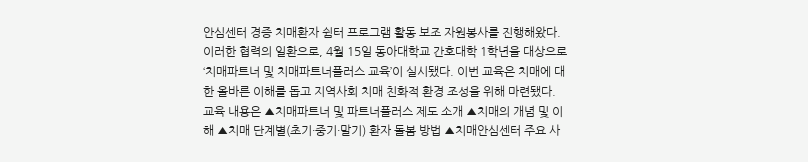안심센터 경증 치매환자 쉼터 프로그램 활동 보조 자원봉사를 진행해왔다. 이러한 협력의 일환으로, 4월 15일 동아대학교 간호대학 1학년을 대상으로 ‘치매파트너 및 치매파트너플러스 교육’이 실시됐다. 이번 교육은 치매에 대한 올바른 이해를 돕고 지역사회 치매 친화적 환경 조성을 위해 마련됐다. 교육 내용은 ▲치매파트너 및 파트너플러스 제도 소개 ▲치매의 개념 및 이해 ▲치매 단계별(초기·중기·말기) 환자 돌봄 방법 ▲치매안심센터 주요 사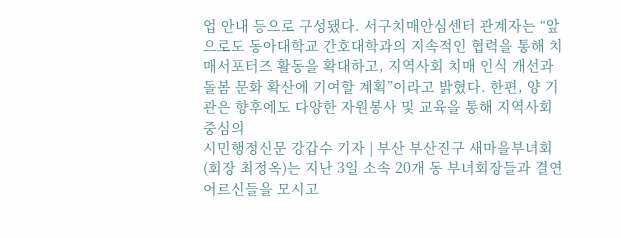업 안내 등으로 구성됐다. 서구치매안심센터 관계자는 “앞으로도 동아대학교 간호대학과의 지속적인 협력을 통해 치매서포터즈 활동을 확대하고, 지역사회 치매 인식 개선과 돌봄 문화 확산에 기여할 계획”이라고 밝혔다. 한편, 양 기관은 향후에도 다양한 자원봉사 및 교육을 통해 지역사회 중심의
시민행정신문 강갑수 기자 | 부산 부산진구 새마을부녀회(회장 최정옥)는 지난 3일 소속 20개 동 부녀회장들과 결연 어르신들을 모시고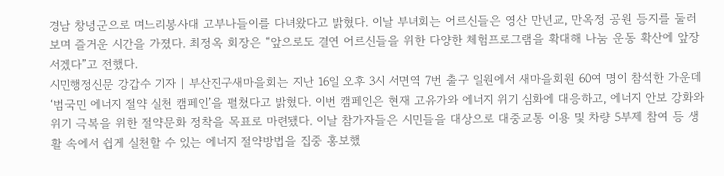경남 창녕군으로 며느리봉사대 고부나들이를 다녀왔다고 밝혔다. 이날 부녀회는 어르신들은 영산 만년교, 만옥정 공원 등지를 둘러보며 즐거운 시간을 가졌다. 최정옥 회장은 “앞으로도 결연 어르신들을 위한 다양한 체험프로그램을 확대해 나눔 운동 확산에 앞장서겠다”고 전했다.
시민행정신문 강갑수 기자 | 부산진구새마을회는 지난 16일 오후 3시 서면역 7번 출구 일원에서 새마을회원 60여 명이 참석한 가운데 ‘범국민 에너지 절약 실천 캠페인’을 펼쳤다고 밝혔다. 이번 캠페인은 현재 고유가와 에너지 위기 심화에 대응하고, 에너지 안보 강화와 위기 극복을 위한 절약문화 정착을 목표로 마련됐다. 이날 참가자들은 시민들을 대상으로 대중교통 이용 및 차량 5부제 참여 등 생활 속에서 쉽게 실천할 수 있는 에너지 절약방법을 집중 홍보했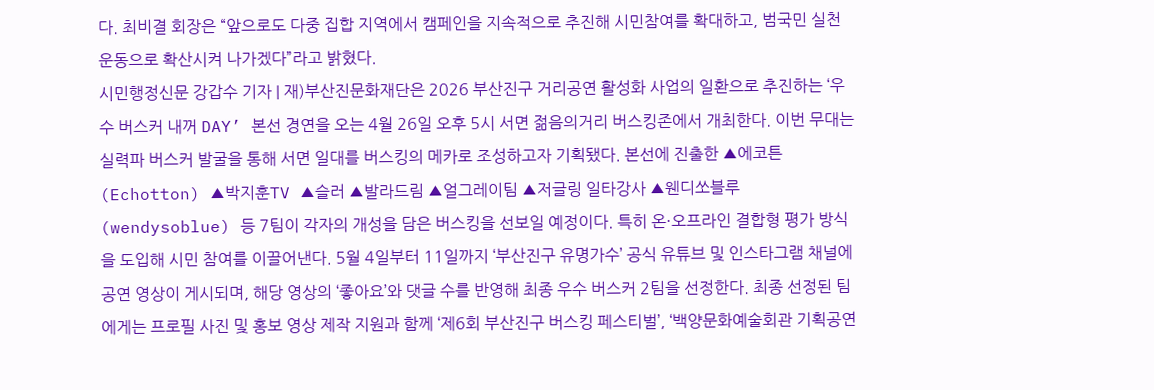다. 최비결 회장은 “앞으로도 다중 집합 지역에서 캠페인을 지속적으로 추진해 시민참여를 확대하고, 범국민 실천운동으로 확산시켜 나가겠다”라고 밝혔다.
시민행정신문 강갑수 기자 | 재)부산진문화재단은 2026 부산진구 거리공연 활성화 사업의 일환으로 추진하는 ‘우수 버스커 내꺼 DAY’ 본선 경연을 오는 4월 26일 오후 5시 서면 젊음의거리 버스킹존에서 개최한다. 이번 무대는 실력파 버스커 발굴을 통해 서면 일대를 버스킹의 메카로 조성하고자 기획됐다. 본선에 진출한 ▲에코튼(Echotton) ▲박지훈TV ▲슬러 ▲발라드림 ▲얼그레이팀 ▲저글링 일타강사 ▲웬디쏘블루(wendysoblue) 등 7팀이 각자의 개성을 담은 버스킹을 선보일 예정이다. 특히 온·오프라인 결합형 평가 방식을 도입해 시민 참여를 이끌어낸다. 5월 4일부터 11일까지 ‘부산진구 유명가수’ 공식 유튜브 및 인스타그램 채널에 공연 영상이 게시되며, 해당 영상의 ‘좋아요’와 댓글 수를 반영해 최종 우수 버스커 2팀을 선정한다. 최종 선정된 팀에게는 프로필 사진 및 홍보 영상 제작 지원과 함께 ‘제6회 부산진구 버스킹 페스티벌’, ‘백양문화예술회관 기획공연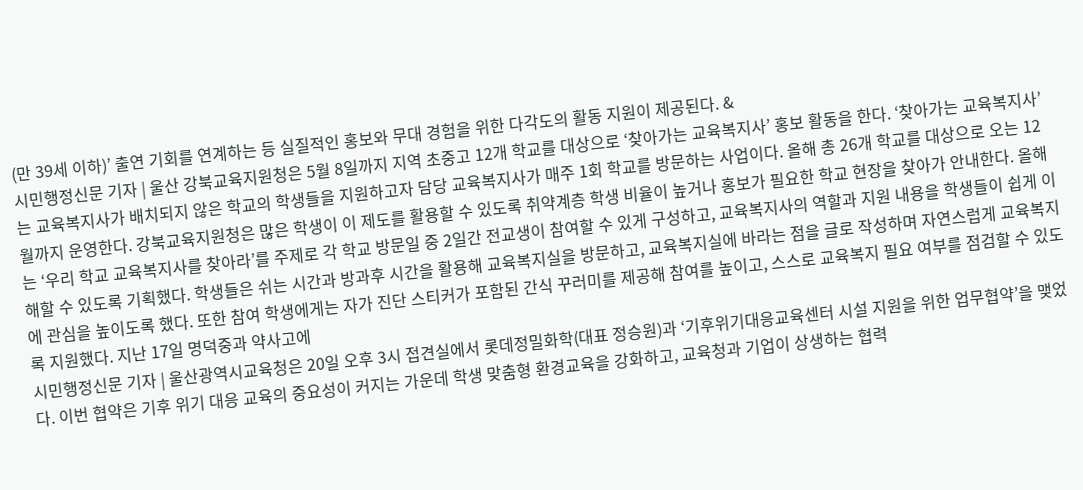(만 39세 이하)’ 출연 기회를 연계하는 등 실질적인 홍보와 무대 경험을 위한 다각도의 활동 지원이 제공된다. &
시민행정신문 기자 | 울산 강북교육지원청은 5월 8일까지 지역 초중고 12개 학교를 대상으로 ‘찾아가는 교육복지사’ 홍보 활동을 한다. ‘찾아가는 교육복지사’는 교육복지사가 배치되지 않은 학교의 학생들을 지원하고자 담당 교육복지사가 매주 1회 학교를 방문하는 사업이다. 올해 총 26개 학교를 대상으로 오는 12월까지 운영한다. 강북교육지원청은 많은 학생이 이 제도를 활용할 수 있도록 취약계층 학생 비율이 높거나 홍보가 필요한 학교 현장을 찾아가 안내한다. 올해는 ‘우리 학교 교육복지사를 찾아라’를 주제로 각 학교 방문일 중 2일간 전교생이 참여할 수 있게 구성하고, 교육복지사의 역할과 지원 내용을 학생들이 쉽게 이해할 수 있도록 기획했다. 학생들은 쉬는 시간과 방과후 시간을 활용해 교육복지실을 방문하고, 교육복지실에 바라는 점을 글로 작성하며 자연스럽게 교육복지에 관심을 높이도록 했다. 또한 참여 학생에게는 자가 진단 스티커가 포함된 간식 꾸러미를 제공해 참여를 높이고, 스스로 교육복지 필요 여부를 점검할 수 있도록 지원했다. 지난 17일 명덕중과 약사고에
시민행정신문 기자 | 울산광역시교육청은 20일 오후 3시 접견실에서 롯데정밀화학(대표 정승원)과 ‘기후위기대응교육센터 시설 지원을 위한 업무협약’을 맺었다. 이번 협약은 기후 위기 대응 교육의 중요성이 커지는 가운데 학생 맞춤형 환경교육을 강화하고, 교육청과 기업이 상생하는 협력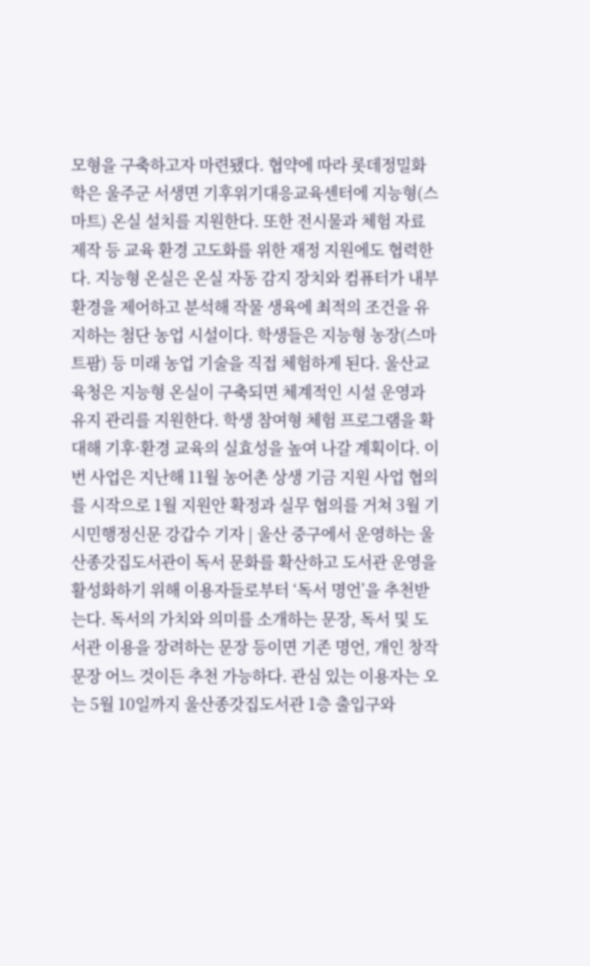모형을 구축하고자 마련됐다. 협약에 따라 롯데정밀화학은 울주군 서생면 기후위기대응교육센터에 지능형(스마트) 온실 설치를 지원한다. 또한 전시물과 체험 자료 제작 등 교육 환경 고도화를 위한 재정 지원에도 협력한다. 지능형 온실은 온실 자동 감지 장치와 컴퓨터가 내부 환경을 제어하고 분석해 작물 생육에 최적의 조건을 유지하는 첨단 농업 시설이다. 학생들은 지능형 농장(스마트팜) 등 미래 농업 기술을 직접 체험하게 된다. 울산교육청은 지능형 온실이 구축되면 체계적인 시설 운영과 유지 관리를 지원한다. 학생 참여형 체험 프로그램을 확대해 기후·환경 교육의 실효성을 높여 나갈 계획이다. 이번 사업은 지난해 11월 농어촌 상생 기금 지원 사업 협의를 시작으로 1월 지원안 확정과 실무 협의를 거쳐 3월 기
시민행정신문 강갑수 기자 | 울산 중구에서 운영하는 울산종갓집도서관이 독서 문화를 확산하고 도서관 운영을 활성화하기 위해 이용자들로부터 ‘독서 명언’을 추천받는다. 독서의 가치와 의미를 소개하는 문장, 독서 및 도서관 이용을 장려하는 문장 등이면 기존 명언, 개인 창작 문장 어느 것이든 추천 가능하다. 관심 있는 이용자는 오는 5월 10일까지 울산종갓집도서관 1층 출입구와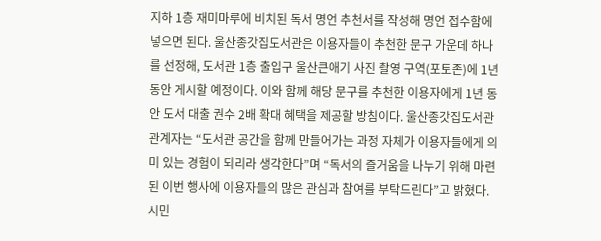지하 1층 재미마루에 비치된 독서 명언 추천서를 작성해 명언 접수함에 넣으면 된다. 울산종갓집도서관은 이용자들이 추천한 문구 가운데 하나를 선정해, 도서관 1층 출입구 울산큰애기 사진 촬영 구역(포토존)에 1년 동안 게시할 예정이다. 이와 함께 해당 문구를 추천한 이용자에게 1년 동안 도서 대출 권수 2배 확대 혜택을 제공할 방침이다. 울산종갓집도서관 관계자는 “도서관 공간을 함께 만들어가는 과정 자체가 이용자들에게 의미 있는 경험이 되리라 생각한다”며 “독서의 즐거움을 나누기 위해 마련된 이번 행사에 이용자들의 많은 관심과 참여를 부탁드린다”고 밝혔다.
시민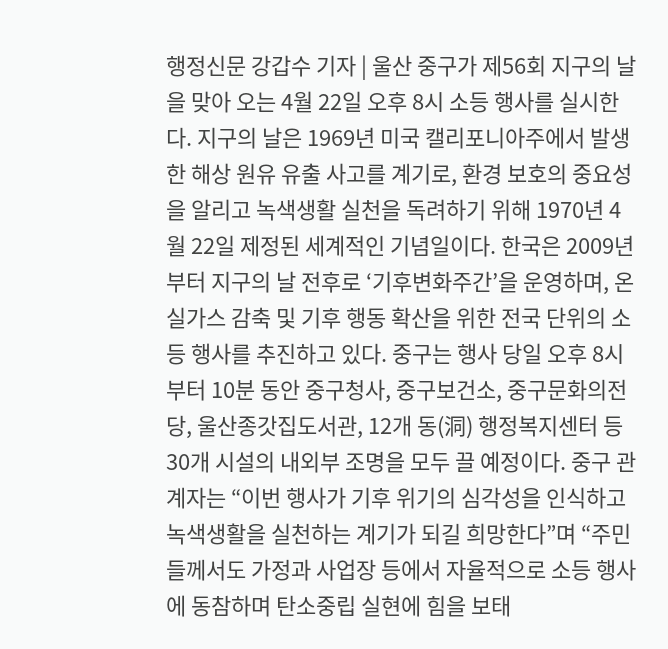행정신문 강갑수 기자 | 울산 중구가 제56회 지구의 날을 맞아 오는 4월 22일 오후 8시 소등 행사를 실시한다. 지구의 날은 1969년 미국 캘리포니아주에서 발생한 해상 원유 유출 사고를 계기로, 환경 보호의 중요성을 알리고 녹색생활 실천을 독려하기 위해 1970년 4월 22일 제정된 세계적인 기념일이다. 한국은 2009년부터 지구의 날 전후로 ‘기후변화주간’을 운영하며, 온실가스 감축 및 기후 행동 확산을 위한 전국 단위의 소등 행사를 추진하고 있다. 중구는 행사 당일 오후 8시부터 10분 동안 중구청사, 중구보건소, 중구문화의전당, 울산종갓집도서관, 12개 동(洞) 행정복지센터 등 30개 시설의 내외부 조명을 모두 끌 예정이다. 중구 관계자는 “이번 행사가 기후 위기의 심각성을 인식하고 녹색생활을 실천하는 계기가 되길 희망한다”며 “주민들께서도 가정과 사업장 등에서 자율적으로 소등 행사에 동참하며 탄소중립 실현에 힘을 보태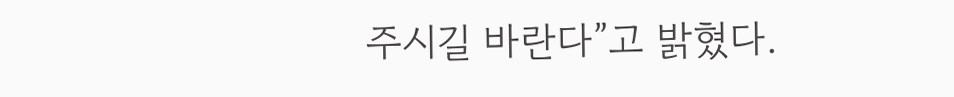주시길 바란다”고 밝혔다.